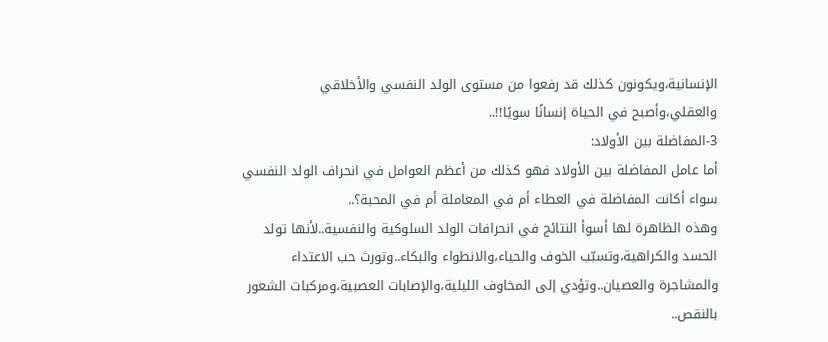الإنسانية،ويكونون كذلك قد رفعوا من مستوى الولد النفسي والأخلاقي والعقلي،وأصبح في الحياة إنسانًا سويًا!!..
3-المفاضلة بين الأولاد:
أما عامل المفاضلة بين الأولاد فهو كذلك من أعظم العوامل في انحراف الولد النفسي سواء أكانت المفاضلة في العطاء أم في المعاملة أم في المحبة؟..
وهذه الظاهرة لها أسوأ النتائج في انحرافات الولد السلوكية والنفسية..لأنها تولد الحسد والكراهية،وتسبّب الخوف والحياء،والانطواء والبكاء..وتورث حب الاعتداء والمشاجرة والعصيان..وتؤدي إلى المخاوف الليلية،والإصابات العصبية،ومركبات الشعور بالنقص..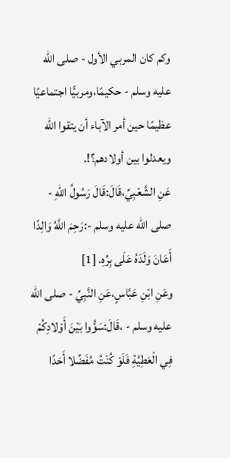وكم كان المربي الأول - صلى الله عليه وسلم - حكيمًا،ومربيًّا اجتماعيًا عظيمًا حين أمر الآباء أن يتقوا الله ويعدلوا بين أولادهم؟!.
عَنِ الشَّعْبِيِّ،قَالَ:قَالَ رَسُولُ اللهِ - صلى الله عليه وسلم -:رَحِمَ اللَّهُ وَالِدًا أَعَانَ وَلَدَهُ عَلَى بِرِّهِ. [1]
وعَنِ ابْنِ عَبَّاسٍ،عَنِ النَّبِيِّ - صلى الله عليه وسلم - ،قَالَ:سَوُّوا بَيْنَ أَوْلادِكُمْ فِي الْعَطِيَّةِ فَلَوْ كُنْتُ مُفَضِّلا أَحَدًا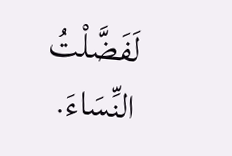لَفَضَّلْتُ النِّسَاءَ.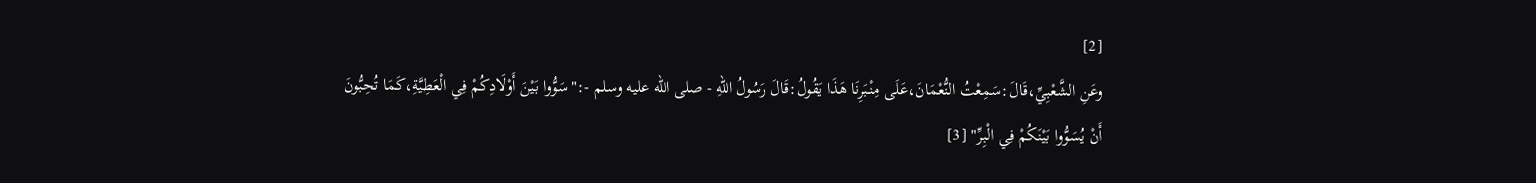[2]
وعَنِ الشَّعْبِيِّ،قَالَ:سَمِعْتُ النُّعْمَانَ،عَلَى مِنْبَرِنَا هَذَا يَقُولُ:قَالَ رَسُولُ اللهِ - صلى الله عليه وسلم -:"سَوُّوا بَيْنَ أَوْلَادِكُمْ فِي الْعَطِيَّةِ،كَمَا تُحِبُّونَ أَنْ يُسَوُّوا بَيْنَكُمْ فِي الْبِرِّ" [3]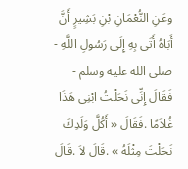وعَنِ النُّعْمَانِ بْنِ بَشِيرٍ أَنَّ أَبَاهُ أَتَى بِهِ إِلَى رَسُولِ اللَّهِ - صلى الله عليه وسلم - فَقَالَ إِنِّى نَحَلْتُ ابْنِى هَذَا غُلاَمًا .فَقَالَ « أَكُلَّ وَلَدِكَ نَحَلْتَ مِثْلَهُ » .قَالَ لاَ .قَالَ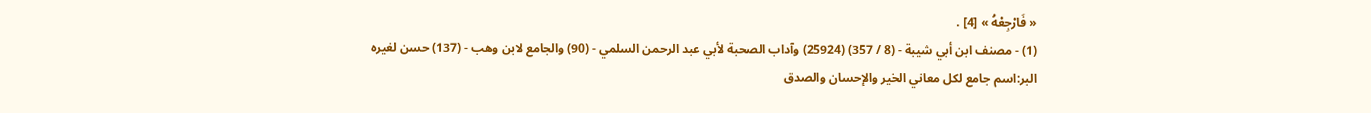« فَارْجِعْهُ » [4] .
(1) - مصنف ابن أبي شيبة - (8 / 357) (25924) وآداب الصحبة لأبي عبد الرحمن السلمي - (90) والجامع لابن وهب - (137) حسن لغيره
البر:اسم جامع لكل معاني الخير والإحسان والصدق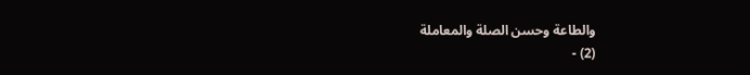والطاعة وحسن الصلة والمعاملة
(2) -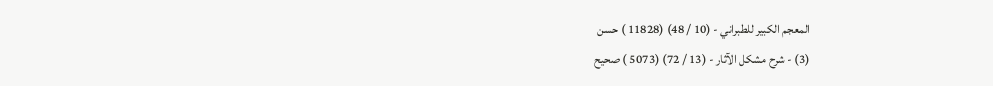المعجم الكبير للطبراني - (10 / 48) (11828 ) حسن
(3) - شرح مشكل الآثار - (13 / 72) (5073 ) صحيح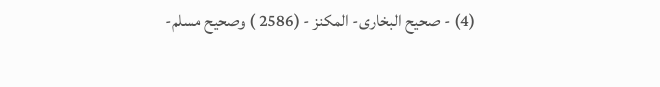(4) - صحيح البخارى- المكنز - (2586 ) وصحيح مسلم-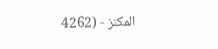المكنز - (4262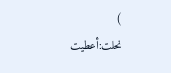)
نحلت:أعطيت